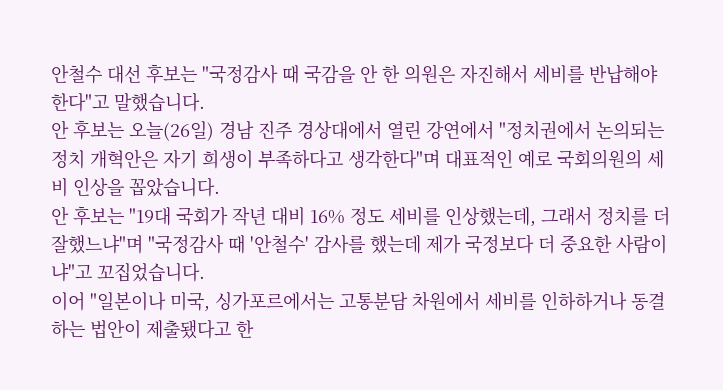안철수 대선 후보는 "국정감사 때 국감을 안 한 의원은 자진해서 세비를 반납해야 한다"고 말했습니다.
안 후보는 오늘(26일) 경남 진주 경상대에서 열린 강연에서 "정치권에서 논의되는 정치 개혁안은 자기 희생이 부족하다고 생각한다"며 대표적인 예로 국회의원의 세비 인상을 꼽았습니다.
안 후보는 "19대 국회가 작년 대비 16% 정도 세비를 인상했는데, 그래서 정치를 더 잘했느냐"며 "국정감사 때 '안철수' 감사를 했는데 제가 국정보다 더 중요한 사람이냐"고 꼬집었습니다.
이어 "일본이나 미국, 싱가포르에서는 고통분담 차원에서 세비를 인하하거나 동결하는 법안이 제출됐다고 한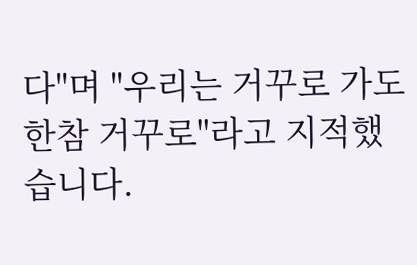다"며 "우리는 거꾸로 가도 한참 거꾸로"라고 지적했습니다.